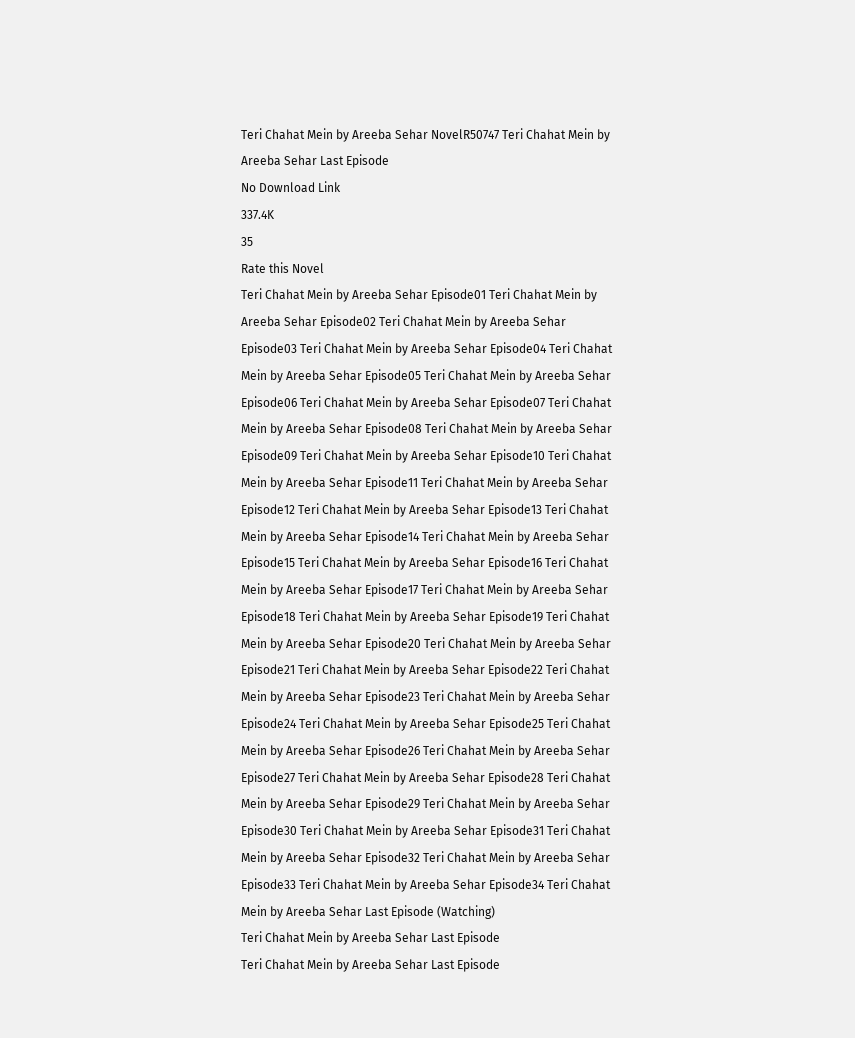Teri Chahat Mein by Areeba Sehar NovelR50747 Teri Chahat Mein by Areeba Sehar Last Episode
No Download Link
337.4K
35
Rate this Novel
Teri Chahat Mein by Areeba Sehar Episode01 Teri Chahat Mein by Areeba Sehar Episode02 Teri Chahat Mein by Areeba Sehar Episode03 Teri Chahat Mein by Areeba Sehar Episode04 Teri Chahat Mein by Areeba Sehar Episode05 Teri Chahat Mein by Areeba Sehar Episode06 Teri Chahat Mein by Areeba Sehar Episode07 Teri Chahat Mein by Areeba Sehar Episode08 Teri Chahat Mein by Areeba Sehar Episode09 Teri Chahat Mein by Areeba Sehar Episode10 Teri Chahat Mein by Areeba Sehar Episode11 Teri Chahat Mein by Areeba Sehar Episode12 Teri Chahat Mein by Areeba Sehar Episode13 Teri Chahat Mein by Areeba Sehar Episode14 Teri Chahat Mein by Areeba Sehar Episode15 Teri Chahat Mein by Areeba Sehar Episode16 Teri Chahat Mein by Areeba Sehar Episode17 Teri Chahat Mein by Areeba Sehar Episode18 Teri Chahat Mein by Areeba Sehar Episode19 Teri Chahat Mein by Areeba Sehar Episode20 Teri Chahat Mein by Areeba Sehar Episode21 Teri Chahat Mein by Areeba Sehar Episode22 Teri Chahat Mein by Areeba Sehar Episode23 Teri Chahat Mein by Areeba Sehar Episode24 Teri Chahat Mein by Areeba Sehar Episode25 Teri Chahat Mein by Areeba Sehar Episode26 Teri Chahat Mein by Areeba Sehar Episode27 Teri Chahat Mein by Areeba Sehar Episode28 Teri Chahat Mein by Areeba Sehar Episode29 Teri Chahat Mein by Areeba Sehar Episode30 Teri Chahat Mein by Areeba Sehar Episode31 Teri Chahat Mein by Areeba Sehar Episode32 Teri Chahat Mein by Areeba Sehar Episode33 Teri Chahat Mein by Areeba Sehar Episode34 Teri Chahat Mein by Areeba Sehar Last Episode (Watching)
Teri Chahat Mein by Areeba Sehar Last Episode
Teri Chahat Mein by Areeba Sehar Last Episode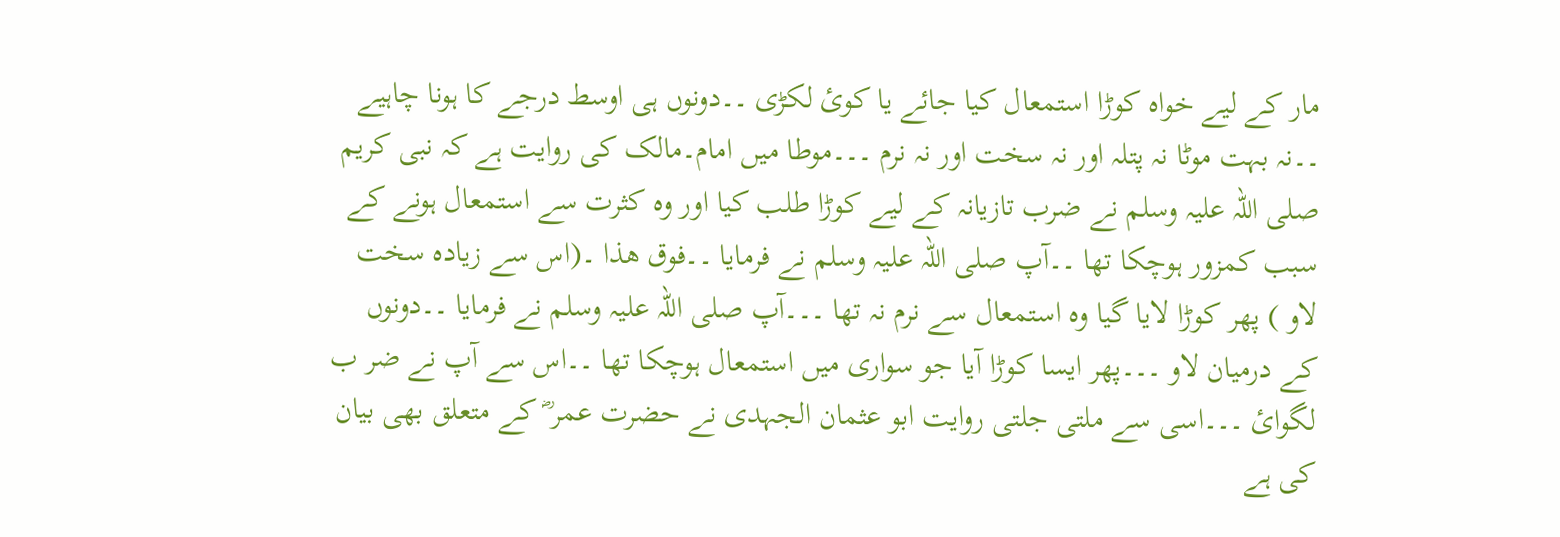مار کے لیے خواہ کوڑا استمعال کیا جائے یا کوئ لکڑی ۔۔دونوں ہی اوسط درجے کا ہونا چاہیے ۔۔نہ بہت موٹا نہ پتلہ اور نہ سخت اور نہ نرم ۔۔۔موطا میں امام۔مالک کی روایت ہے کہ نبی کریم صلی اللّہ علیہ وسلم نے ضرب تازیانہ کے لیے کوڑا طلب کیا اور وہ کثرت سے استمعال ہونے کے سبب کمزور ہوچکا تھا ۔۔آپ صلی اللّہ علیہ وسلم نے فرمایا ۔۔فوق ھذا ۔(اس سے زیادہ سخت لاو ) پھر کوڑا لایا گیا وہ استمعال سے نرم نہ تھا ۔۔۔آپ صلی اللّہ علیہ وسلم نے فرمایا ۔۔دونوں کے درمیان لاو ۔۔۔پھر ایسا کوڑا آیا جو سواری میں استمعال ہوچکا تھا ۔۔اس سے آپ نے ضر ب لگوائ ۔۔۔اسی سے ملتی جلتی روایت ابو عثمان الجہدی نے حضرت عمر ؓ کے متعلق بھی بیان کی ہے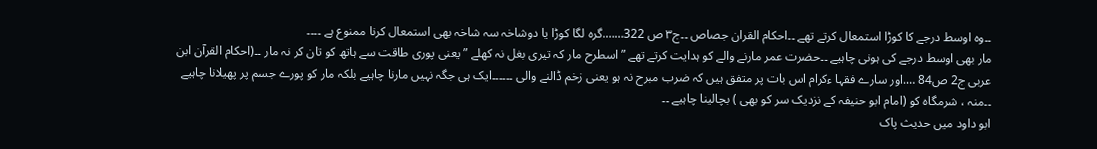۔۔وہ اوسط درجے کا کوڑا استمعال کرتے تھے ۔۔احکام القران جصاص ۔۔ج٣ ص 322…….گرہ لگا کوڑا یا دوشاخہ سہ شاخہ بھی استمعال کرنا ممنوع ہے ۔۔۔۔
مار بھی اوسط درجے کی ہونی چاہیے ۔۔حضرت عمر مارنے والے کو ہدایت کرتے تھے ” اسطرح مار کہ تیری بغل نہ کھلے ” یعنی پوری طاقت سے ہاتھ کو تان کر نہ مار ۔۔(احکام القرآن ابن عربی ج2 ص84 ….اور سارے فقہا ءکرام اس بات پر متفق ہیں کہ ضرب مبرح نہ ہو یعنی زخم ڈالنے والی ۔۔۔۔۔۔ایک ہی جگہ نہیں مارنا چاہیے بلکہ مار کو پورے جسم پر پھیلانا چاہیے ۔۔منہ ، شرمگاہ کو (امام ابو حنیفہ کے نزدیک سر کو بھی ) بچالینا چاہیے ۔۔
ابو داود میں حدیث پاک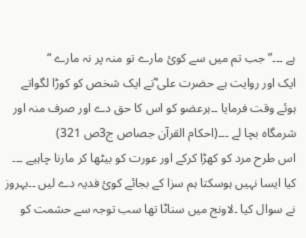ہے ۔۔۔” جب تم میں سے کوئ مارے تو منہ پر نہ مارے “
ایک اور روایت ہے حضرت علی ؓنے ایک شخص کو کوڑا لگواتے ہوئے وقت فرمایا ۔۔ہرعضو کو اس کا حق دے اور صرف منہ اور شرمگاہ بچا لے ۔۔۔(احکام القرآن جصاص ج3ص 321)
اس طرح مرد کو کھڑا کرکے اور عورت کو بیٹھا کر مارنا چاہیے ۔۔۔
کیا ایسا نہیں ہوسکتا ہم سزا کے بجائے کوئ فدیہ دے لیں ۔۔بہروز نے سوال کیا ۔لاونج میں سناٹا تھا سب توجہ سے حشمت کو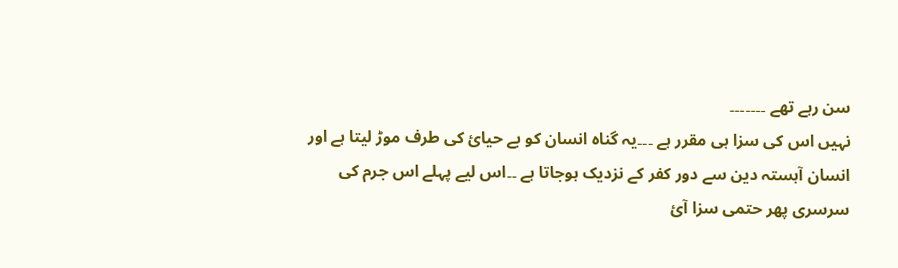سن رہے تھے ۔۔۔۔۔۔۔
نہیں اس کی سزا ہی مقرر ہے ۔۔۔یہ گناہ انسان کو بے حیائ کی طرف موڑ لیتا ہے اور انسان آہستہ دین سے دور کفر کے نزدیک ہوجاتا ہے ۔۔اس لیے پہلے اس جرم کی سرسری پھر حتمی سزا آئ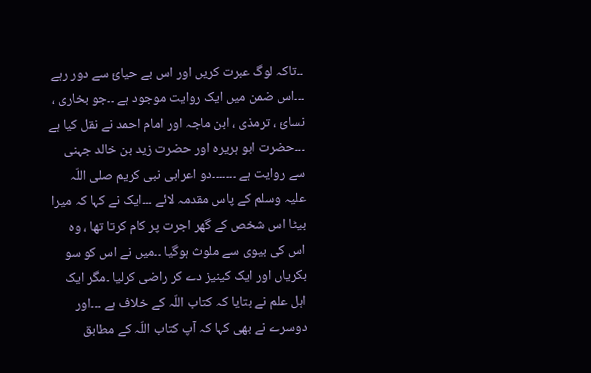۔۔تاکہ لوگ عبرت کریں اور اس بے حیائ سے دور رہے ۔۔۔اس ضمن میں ایک روایت موجود ہے ۔۔جو بخاری ، نسائ ، ترمذی ، ابن ماجہ اور امام احمد نے نقل کیا ہے ۔۔۔حضرت ابو ہریرہ اور حضرت زید بن خالد جہنی سے روایت ہے ۔۔۔۔۔۔۔دو اعرابی نبی کریم صلی اللّہ علیہ وسلم کے پاس مقدمہ لائے ۔۔۔ایک نے کہا کہ میرا بیٹا اس شخص کے گھر اجرت پر کام کرتا تھا ، وہ اس کی بیوی سے ملوث ہوگیا ۔۔میں نے اس کو سو بکریاں اور ایک کینیز دے کر راضی کرلیا ۔مگر ایک اہل علم نے بتایا کہ کتاب اللّہ کے خلاف ہے ۔۔۔اور دوسرے نے بھی کہا کہ آپ کتاب اللّہ کے مطابق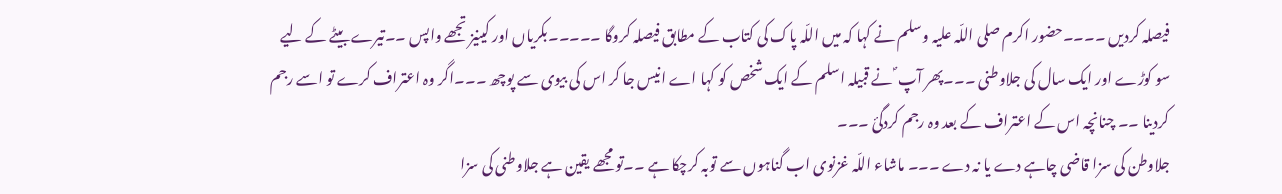فیصلہ کردیں ۔۔۔۔حضور اکرم صلی اللّہ علیہ وسلم نے کہا کہ میں اللّہ پاک کی کتاب کے مطابق فیصلہ کروگا ۔۔۔۔۔بکریاں اور کینیز تجھے واپس ۔۔تیرے بیٹے کے لیے سو کوڑے اور ایک سال کی جلاوطنی ۔۔۔پھر آپ ؐ نے قبیلہ اسلم کے ایک شخص کو کہا اے انیس جا کر اس کی بیوی سے پوچھ ۔۔۔اگر وہ اعتراف کرے تو اسے رجم کردینا ۔۔ چنانچہ اس کے اعتراف کے بعد وہ رجم کردگئ ۔۔۔
جلاوطن کی سزا قاضی چاہے دے یا نہ دے ۔۔۔ ماشاء اللّہ غزنوی اب گناہوں سے توبہ کرچکا ہے ۔۔تو مجھے یقین ہے جلاوطنی کی سزا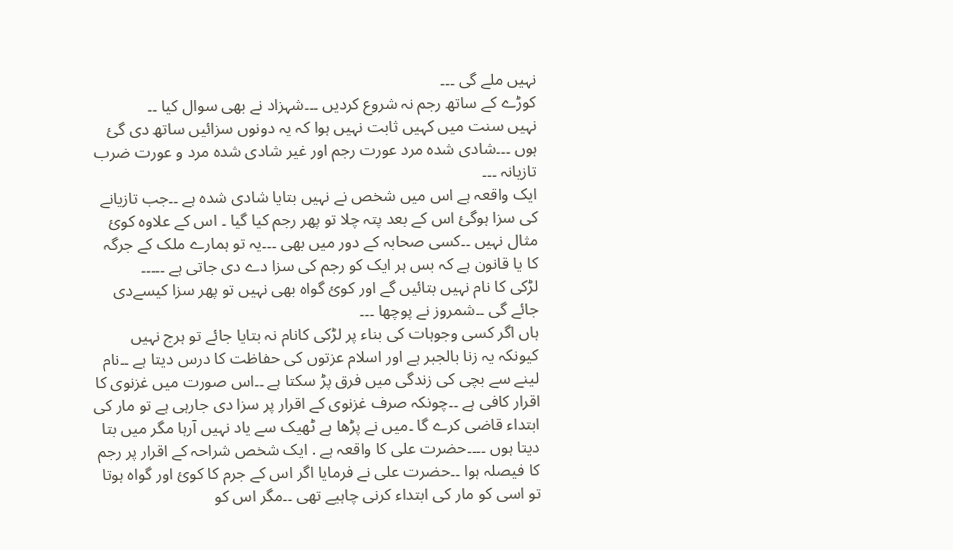نہیں ملے گی ۔۔۔
کوڑے کے ساتھ رجم نہ شروع کردیں ۔۔۔شہزاد نے بھی سوال کیا ۔۔
نہیں سنت میں کہیں ثابت نہیں ہوا کہ یہ دونوں سزائیں ساتھ دی گئ ہوں ۔۔۔شادی شدہ مرد عورت رجم اور غیر شادی شدہ مرد و عورت ضرب تازیانہ ۔۔۔
ایک واقعہ ہے اس میں شخص نے نہیں بتایا شادی شدہ ہے ۔۔جب تازیانے کی سزا ہوگئ اس کے بعد پتہ چلا تو پھر رجم کیا گیا ۔ اس کے علاوہ کوئ مثال نہیں ۔۔کسی صحابہ کے دور میں بھی ۔۔۔یہ تو ہمارے ملک کے جرگہ کا یا قانون ہے کہ بس ہر ایک کو رجم کی سزا دے دی جاتی ہے ۔۔۔۔۔
لڑکی کا نام نہیں بتائیں گے اور کوئ گواہ بھی نہیں تو پھر سزا کیسےدی جائے گی ۔۔شمروز نے پوچھا ۔۔۔
ہاں اگر کسی وجوہات کی بناء پر لڑکی کانام نہ بتایا جائے تو ہرج نہیں کیونکہ یہ زنا بالجبر ہے اور اسلام عزتوں کی حفاظت کا درس دیتا ہے ۔۔نام لینے سے بچی کی زندگی میں فرق پڑ سکتا ہے ۔۔اس صورت میں غزنوی کا اقرار کافی ہے ۔۔چونکہ صرف غزنوی کے اقرار پر سزا دی جارہی ہے تو مار کی ابتداء قاضی کرے گا ۔میں نے پڑھا ہے ٹھیک سے یاد نہیں آرہا مگر میں بتا دیتا ہوں ۔۔۔۔حضرت علی کا واقعہ ہے . ایک شخص شراحہ کے اقرار پر رجم کا فیصلہ ہوا ۔۔حضرت علی نے فرمایا اگر اس کے جرم کا کوئ اور گواہ ہوتا تو اسی کو مار کی ابتداء کرنی چاہیے تھی ۔۔مگر اس کو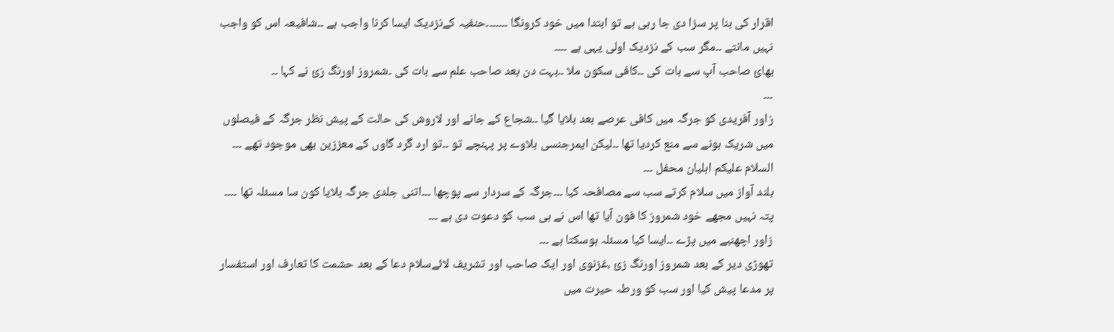اقرار کی بنا پر سزا دی جا رہی ہے تو ابتدا میں خود کرونگا ۔۔۔۔۔۔۔حنفیہ کےنزدیک ایسا کرنا واجب ہے ۔۔شافیعہ اس کو واجب نہیں مانتے ۔۔مگر سب کے نزدیک اولی یہی ہے ۔۔۔۔
بھائ صاحب آپ سے بات کی ۔۔کافی سکون ملا ۔۔بہت دن بعد صاحب علم سے بات کی ۔شمروز اورنگ زئ نے کہا ۔۔
۔۔۔
زاور آفریدی کو جرگہ میں کافی عرصے بعد بلایا گیا ۔۔شجاع کے جانے اور لاروش کی حالت کے پیش نظر جرگہ کے فیصلوں میں شریک ہونے سے منع کردیا تھا ۔۔لیکن ایمرجنسی بلاوے پر پہنچے تو ۔۔تو ارد گرد گاوں کے معززین بھی موجود تھے ۔۔۔
السلام علیکم اہلیان محفل ۔۔۔
بلند آواز میں سلام کرتے سب سے مصافحہ کیا ۔۔۔جرگہ کے سردار سے پوچھا ۔۔۔اتنی جلدی جرگہ بلایا کون سا مسئلہ تھا ۔۔۔۔
پتہ نہیں مجھے خود شمروز کا فون آیا تھا اس نے ہی سب کو دعوت دی ہے ۔۔۔
زاور اچھنبے میں پڑے ۔۔ایسا کیا مسئلہ ہوسکتا ہے ۔۔۔
تھوڑی دیر کے بعد شمروز اورنگ زئ ،غزنوی اور ایک صاحب اور تشریف لائےسلام دعا کے بعد حشمت کا تعارف اور استفسار پر مدعا پیش کیا اور سب کو ورطہ حیرت میں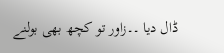ڈال دیا ۔۔زاور تو کچھ بھی بولنے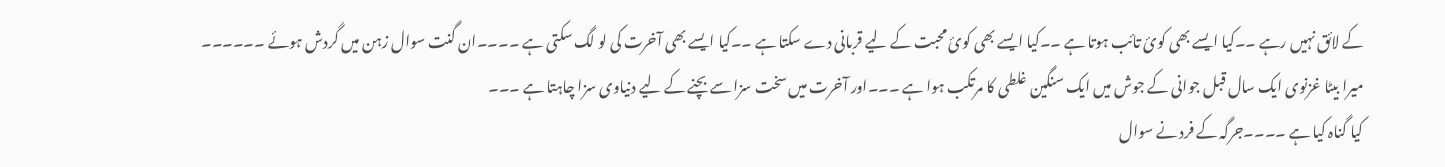کے لائق نہیں رہے ۔۔کیا ایسے بھی کوئ تائب ہوتا ہے ۔۔کیا ایسے بھی کوئ محبت کے لیے قربانی دے سکتا ہے ۔۔کیا ایسے بھی آخرت کی لو لگ سکتی ہے ۔۔۔۔ان گنت سوال زہن میں گردش ہوئے ۔۔۔۔۔۔
میرا بیٹا غزنوی ایک سال قبل جوانی کے جوش میں ایک سنگین غلطی کا مرتکب ہوا ہے ۔۔۔اور آخرت میں سخت سزا سے بچنے کے لیے دنیاوی سزا چاہتا ہے ۔۔۔
کیا گناہ کیا ہے ۔۔۔۔جرگہ کے فرد نے سوال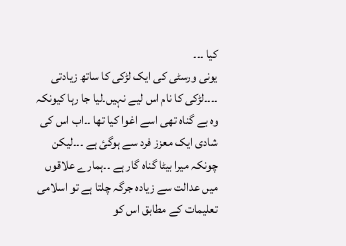کیا ۔۔۔
یونی ورسٹی کی ایک لڑکی کا ساتھ زیادتی ۔۔۔۔لڑکی کا نام اس لیے نہیں۔لیا جا رہا کیونکہ وہ بے گناہ تھی اسے اغوا کیا تھا ۔۔اب اس کی شادی ایک معزز فرد سے ہوگئ ہے ۔۔۔لیکن چونکہ میرا بیٹا گناہ گار ہے ۔۔ہمارے علاقوں میں عدالت سے زیادہ جرگہ چلتا ہے تو اسلامی تعلیمات کے مطابق اس کو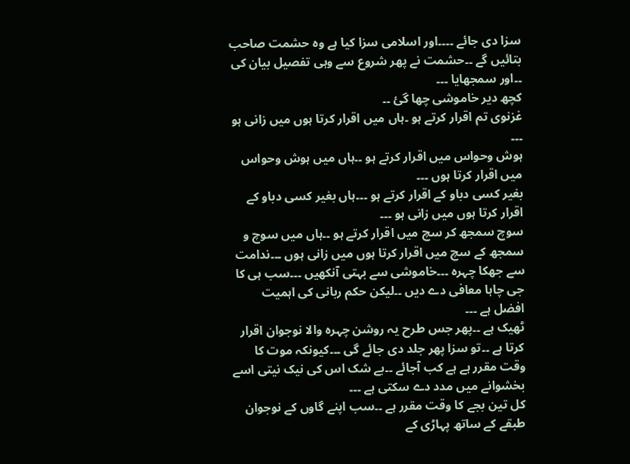سزا دی جائے ۔۔۔۔اور اسلامی سزا کیا ہے وہ حشمت صاحب بتائیں گے ۔۔حشمت نے پھر شروع سے وہی تفصیل بیان کی ۔۔اور سمجھایا ۔۔۔
کچھ دیر خاموشی چھا گئ ۔۔
غزنوی تم اقرار کرتے ہو ۔ہاں میں اقرار کرتا ہوں میں زانی ہو ۔۔۔
ہوش وحواس میں اقرار کرتے ہو ۔۔ہاں میں ہوش وحواس میں اقرار کرتا ہوں ۔۔۔
بغیر کسی دباو کے اقرار کرتے ہو ۔۔۔ہاں بغیر کسی دباو کے اقرار کرتا ہوں میں زانی ہو ۔۔۔
سوچ سمجھ کر سچ میں اقرار کرتے ہو ۔۔ہاں میں سوچ و سمجھ کے سچ میں اقرار کرتا ہوں میں زانی ہوں ۔۔۔ندامت سے جھکا چہرہ ۔۔۔خاموشی سے بہتی آنکھیں ۔۔۔سب ہی کا جی چاہا معافی دے دیں ۔۔لیکن حکم ربانی کی اہمیت افضل ہے ۔۔۔
ٹھیک ہے ۔۔پھر جس طرح یہ روشن چہرہ والا نوجوان اقرار کرتا ہے ۔۔تو سزا پھر جلد دی جائے گی ۔۔۔کیونکہ موت کا وقت مقرر ہے ہے کب آجائے ۔۔بے شک اس کی نیک نیتی اسے بخشوانے میں مدد دے سکتی ہے ۔۔۔
کل تین بجے کا وقت مقرر ہے ۔۔سب اپنے گاوں کے نوجوان طبقے کے ساتھ پہاڑی کے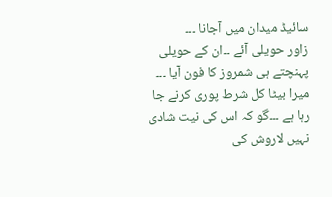سائیڈ میدان میں آجانا ۔۔۔
زاور حویلی آئے ۔۔ان کے حویلی پہنچتے ہی شمروز کا فون آیا ۔۔۔
میرا بیٹا کل شرط پوری کرنے جا رہا ہے ۔۔۔گو کہ اس کی نیت شادی نہیں لاروش کی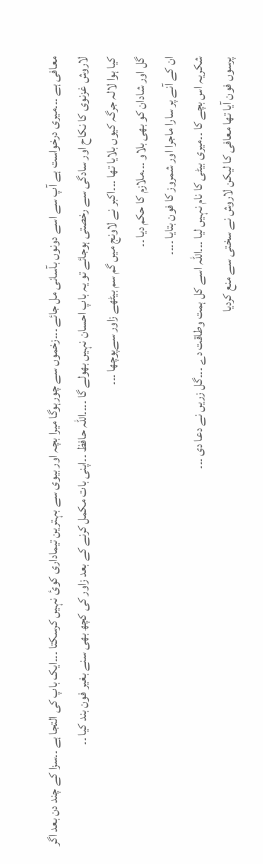معافی ہے ۔۔۔میری درخواست ہے آپ سے اسے دونوں بآسانی مل جائے ۔۔۔زخموں سے چورہوگا میرا بچہ اور بیوی سے بہترین تیماداری کوئ نہیں کرسکتا ۔۔۔ایک باپ کی التجا ہے ۔۔سزا کے چند دن بعد اگر لاروش غزنوی کا نکاح اور سادگی سے رخصتی ہوجائے تو یہ باپ احسان نہیں بھولے گا ۔۔۔۔اللّہ حافظ ۔۔اپنی بات مکمل کرنے کے بعد زاور کی کچھ بھی سنے بغیر فون بند کیا ۔۔
کیا ہوا لالہ جرگہ کیوں بلایا تھا ۔۔۔اکبر نے لاونج میں گم سم بیٹھے زاور سےپوچھا ۔۔۔
گل اور شادان کو بھی بلاو ۔۔۔ملازم کا حکم دیا ۔۔
ان کے آنے پر سارا ماجرا اور شمروز کا فون بتایا ۔۔۔۔
شکریہ اس بچے کا ۔۔میری بیٹی کا نام نہیں لیا ۔۔۔اللّہ اسے کل ہمت وطاقت دے ۔۔۔گل زریں نے دعا دی ۔۔۔
پرسوں فون آیا تھا معافی کا لیکن لاروش نے سختی سے منع کردیا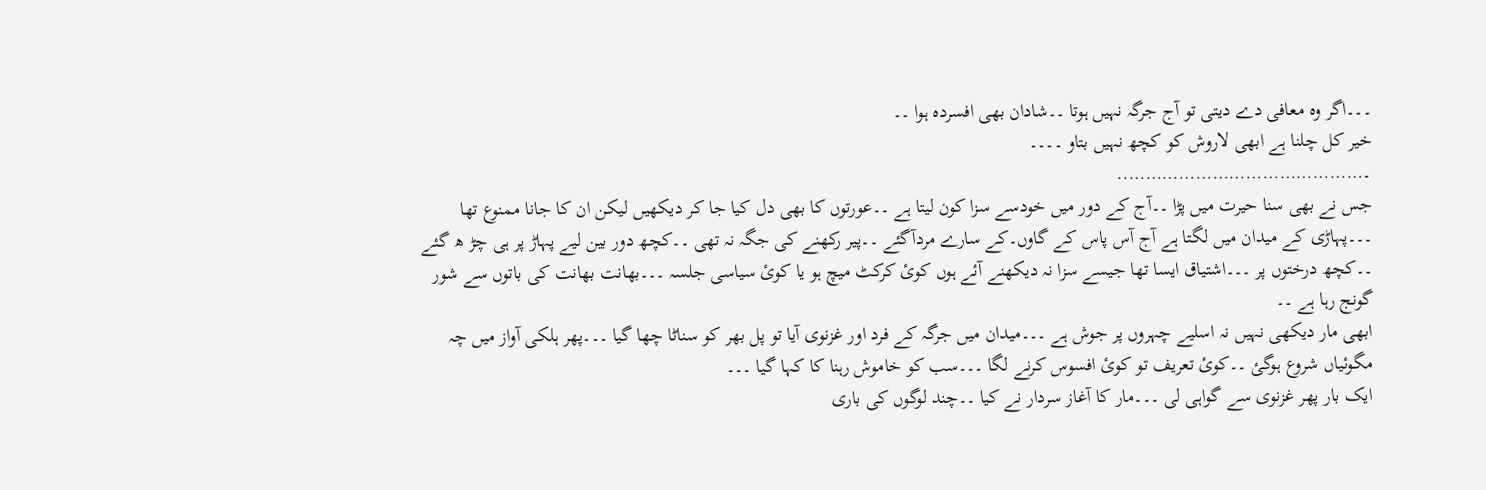۔۔۔اگر وہ معافی دے دیتی تو آج جرگہ نہیں ہوتا ۔۔شادان بھی افسردہ ہوا ۔۔
خیر کل چلنا ہے ابھی لاروش کو کچھ نہیں بتاو ۔۔۔۔
۔……………………………………..
جس نے بھی سنا حیرت میں پڑا ۔۔آج کے دور میں خودسے سزا کون لیتا ہے ۔۔عورتوں کا بھی دل کیا جا کر دیکھیں لیکن ان کا جانا ممنوع تھا ۔۔۔پہاڑی کے میدان میں لگتا ہے آج آس پاس کے گاوں۔کے سارے مردآگئے ۔۔پیر رکھنے کی جگہ نہ تھی ۔۔کچھ دور بین لیے پہاڑ پر ہی چڑ ھ گئے ۔۔کچھ درختوں پر ۔۔۔اشتیاق ایسا تھا جیسے سزا نہ دیکھنے آئے ہوں کوئ کرکٹ میچ ہو یا کوئ سیاسی جلسہ ۔۔۔بھانت بھانت کی باتوں سے شور گونج رہا ہے ۔۔
ابھی مار دیکھی نہیں نہ اسلیے چہروں پر جوش ہے ۔۔۔میدان میں جرگہ کے فرد اور غزنوی آیا تو پل بھر کو سناٹا چھا گیا ۔۔۔پھر ہلکی آواز میں چہ مگوئیاں شروع ہوگئ ۔۔کوئ تعریف تو کوئ افسوس کرنے لگا ۔۔۔سب کو خاموش رہنا کا کہا گیا ۔۔۔
ایک بار پھر غزنوی سے گواہی لی ۔۔۔مار کا آغاز سردار نے کیا ۔۔چند لوگوں کی باری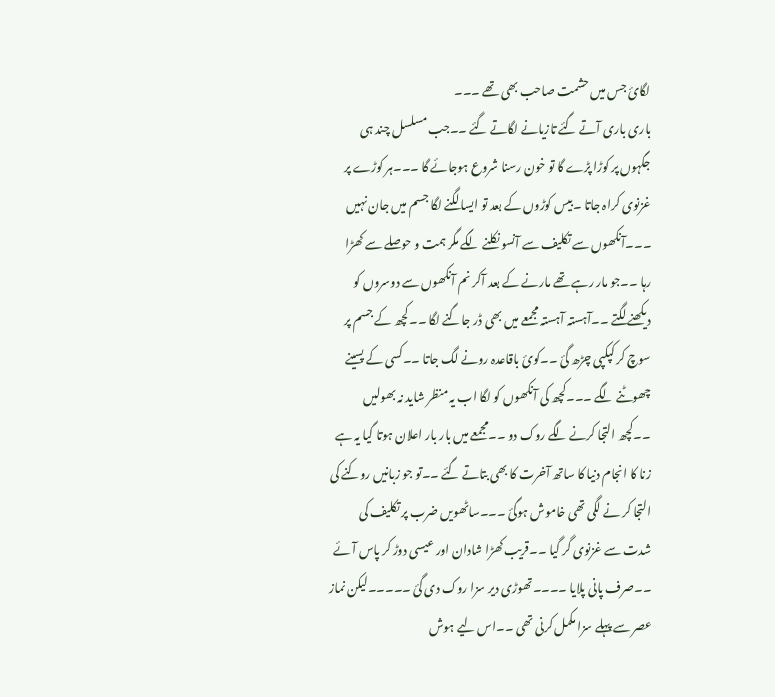لگائ جس میں حشمت صاحب بھی تھے ۔۔۔
باری باری آتے گئے تازیانے لگاتے گئے ۔۔جب مسلسل چند ہی جگہوں پر کوڑا پڑے گا تو خون رسنا شروع ہوجائے گا ۔۔۔ہر کوڑے پر غزنوی کراہ جاتا ۔بیس کوڑوں کے بعد تو ایسا لگنے لگا جسم میں جان نہیں ۔۔۔آنکھوں سے تکلیف سے آنسو نکلنے لگے مگر ہمت و حوصلے سے کھڑا رہا ۔۔جو مار رہے تھے مارنے کے بعد آکر نم آنکھوں سے دوسروں کو دیکھنے لگتے ۔۔آہستہ آہستہ مجمعے میں بھی ڈر جاگنے لگا ۔۔کچھ کے جسم پر سوچ کر کپکپی چڑھ گئ ۔۔کوئ باقاعدہ رونے لگ جاتا ۔۔کسی کے پسینے چھوٹنے لگے ۔۔۔کچھ کی آنکھوں کو لگا اب یہ منظر شاید نہ بھولیں ۔۔کچھ التجا کرنے لگے روک دو ۔۔مجمعے میں بار بار اعلان ہوتا گیا یہ ہے زنا کا انجام دنیا کا ساتھ آخرت کا بھی بتاتے گئے ۔۔تو جو زبانیں روکنے کی التجا کر نے لگی تھی خاموش ہوگئ ۔۔۔ساٹھویں ضرب پر تکلیف کی شدت سے غزنوی گر گیا ۔۔قریب کھڑا شادان اور عیسی دوڑ کر پاس آئے ۔۔صرف پانی پلایا ۔۔۔۔تھوڑی دیر سزا روک دی گئ ۔۔۔۔۔لیکن نماز عصر سے پہلے سزا مکمل کرنی تھی ۔۔اس لیے ہوش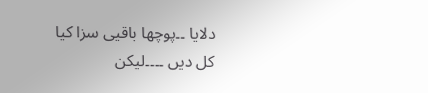دلایا ۔۔پوچھا باقیی سزا کیا کل دیں ۔۔۔۔لیکن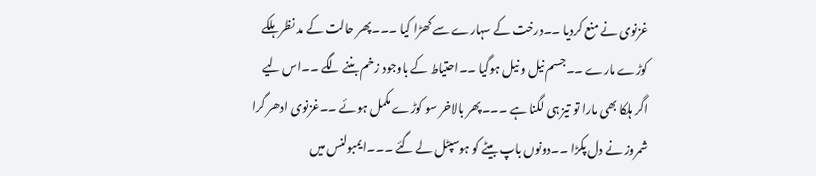غزنوی نے منع کردیا ۔۔درخت کے سہارے سے کھڑا کیا ۔۔۔پھر حالت کے مد نظر ہلکے کوڑے مارے ۔۔جسم نیل و نیل ہوگیا ۔۔احتیاط کے باوجود زخم بننے لگے ۔۔اس لیے اگر ہلکا بھی مارا تو تیز ہی لگنا ہے ۔۔۔پھر بالاخر سو کوڑے مکمل ہوئے ۔۔غزنوی ادھر گرا شمروز نے دل پکڑا ۔۔دونوں باپ بیٹے کو ہوسپٹل لے گئے ۔۔۔ایمبولنس میں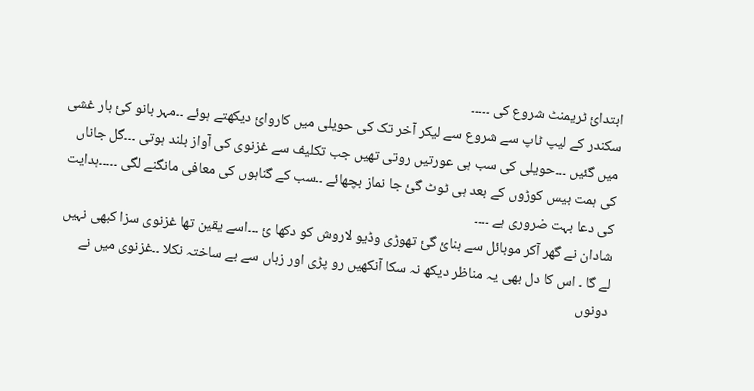ابتدائ ٹریمنٹ شروع کی ۔۔۔۔۔
سکندر کے لیپ ٹاپ سے شروع سے لیکر آخر تک کی حویلی میں کاروائ دیکھتے ہوئے ۔۔مہر بانو کئ بار غشی میں گئیں ۔۔۔حویلی کی سب ہی عورتیں روتی تھیں جب تکلیف سے غزنوی کی آواز بلند ہوتی ۔۔۔گل جاناں کی ہمت بیس کوڑوں کے بعد ہی ٹوٹ گئ جا نماز بچھائے ۔۔سب کے گناہوں کی معافی مانگنے لگی ۔۔۔۔۔ہدایت کی دعا بہت ضروری ہے ۔۔۔۔
شادان نے گھر آکر موبائل سے بنائ گئ تھوڑی وڈیو لاروش کو دکھا ئ ۔۔۔اسے یقین تھا غزنوی سزا کبھی نہیں لے گا ۔ اس کا دل بھی یہ مناظر دیکھ نہ سکا آنکھیں رو پڑی اور زباں سے بے ساختہ نکلا ۔۔غزنوی میں نے دونوں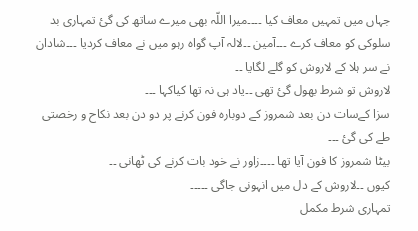جہاں میں تمہیں معاف کیا ۔۔۔۔میرا اللّہ بھی میرے ساتھ کی گئ تمہاری بد سلوکی کو معاف کرے ۔۔۔آمین ۔۔لالہ آپ گواہ رہو میں نے معاف کردیا ۔۔۔شادان نے سر ہلا کے لاروش کو گلے لگایا ۔۔
لاروش تو شرط بھول گئ تھی ۔۔یاد ہی نہ تھا کیاکہا ۔۔۔
سزا کےسات دن بعد شمروز کے دوبارہ فون کرنے پر دو دن بعد نکاح و رخصتی طے کی گئ ۔۔۔
بیٹا شمروز کا فون آیا تھا ۔۔۔۔زاور نے خود بات کرنے کی ٹھانی ۔۔
کیوں ۔۔لاروش کے دل میں انہونی جاگی ۔۔۔۔۔
تمہاری شرط مکمل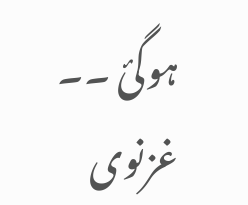ہوگئ ۔۔ غزنوی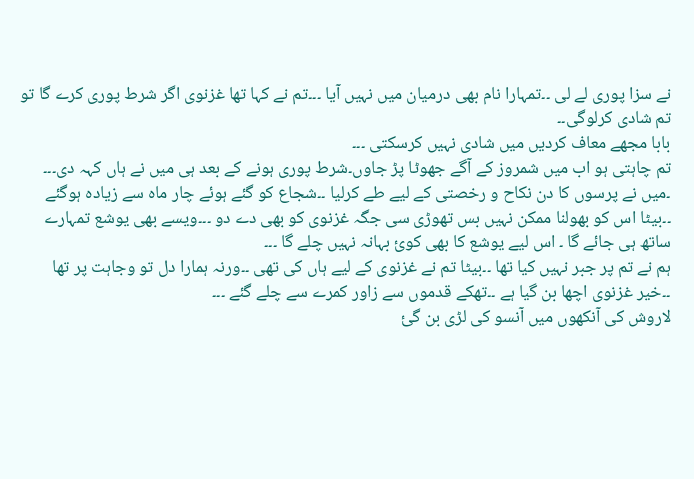نے سزا پوری لے لی ۔۔تمہارا نام بھی درمیان میں نہیں آیا ۔۔۔تم نے کہا تھا غزنوی اگر شرط پوری کرے گا تو تم شادی کرلوگی۔۔
بابا مجھے معاف کردیں میں شادی نہیں کرسکتی ۔۔۔
تم چاہتی ہو اب میں شمروز کے آگے جھوٹا پڑ جاوں۔شرط پوری ہونے کے بعد ہی میں نے ہاں کہہ دی۔۔۔
۔میں نے پرسوں کا دن نکاح و رخصتی کے لیے طے کرلیا ۔۔شجاع کو گئے ہوئے چار ماہ سے زیادہ ہوگئے ۔۔بیٹا اس کو بھولنا ممکن نہیں بس تھوڑی سی جگہ غزنوی کو بھی دے دو ۔۔۔ویسے بھی یوشع تمہارے ساتھ ہی جائے گا ۔ اس لیے یوشع کا بھی کوئ بہانہ نہیں چلے گا ۔۔۔
ہم نے تم پر جبر نہیں کیا تھا ۔۔بیٹا تم نے غزنوی کے لیے ہاں کی تھی ۔۔ورنہ ہمارا دل تو وجاہت پر تھا ۔۔خیر غزنوی اچھا بن گیا ہے ۔۔تھکے قدموں سے زاور کمرے سے چلے گئے ۔۔۔
لاروش کی آنکھوں میں آنسو کی لڑی بن گئ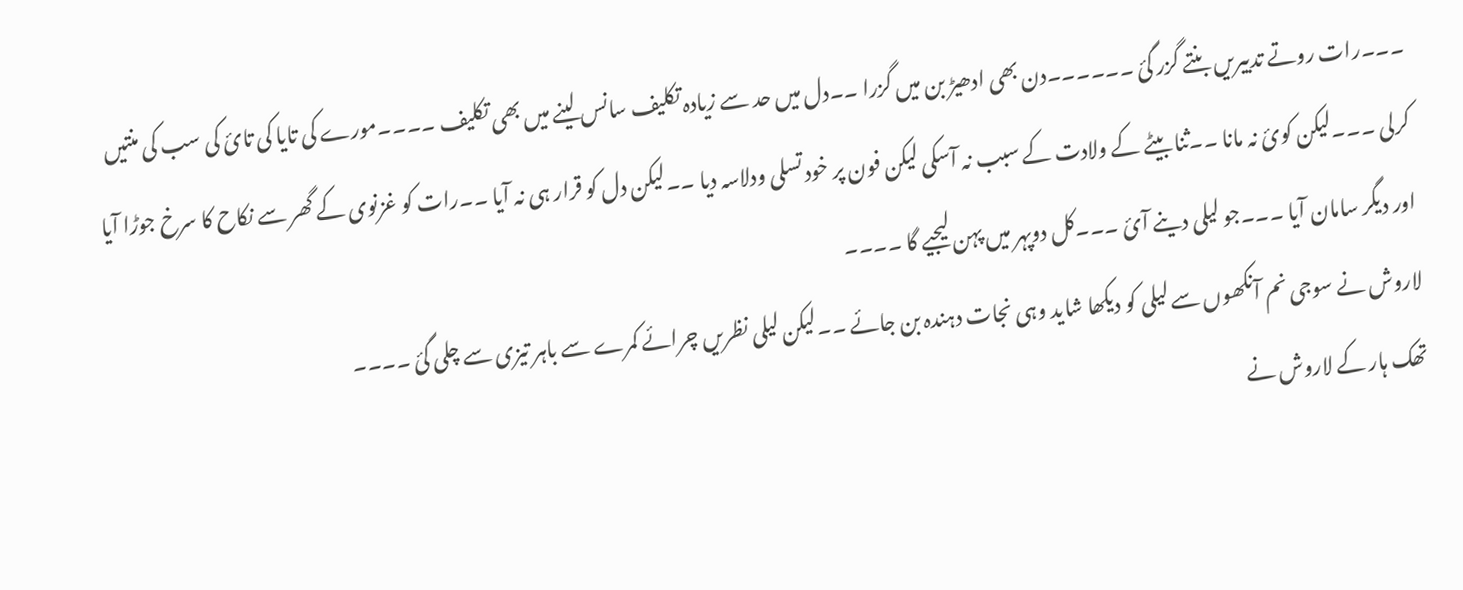۔۔۔رات روتے تدبیریں بنتے گزر گئ ۔۔۔۔۔۔دن بھی ادھیڑ بن میں گزرا ۔۔دل میں حد سے زیادہ تکلیف سانس لینے میں بھی تکلیف ۔۔۔۔مورے کی تایا کی تائ کی سب کی منتیں کرلی ۔۔۔لیکن کوئ نہ مانا ۔۔ثنا بیٹے کے ولادت کے سبب نہ آسکی لیکن فون پر خود تسلی ودلاسہ دیا ۔۔لیکن دل کو قرار ہی نہ آیا ۔۔رات کو غزنوی کے گھر سے نکاح کا سرخ جوڑا آیا اور دیگر سامان آیا ۔۔۔جو لیلی دینے آئ ۔۔۔کل دوپہر میں پہن لیجیے گا ۔۔۔۔
لاروش نے سوجی نم آنکھوں سے لیلی کو دیکھا شاید وہی نجات دہندہ بن جائے ۔۔لیکن لیلی نظریں چرائے کمرے سے باہر تیزی سے چلی گئ ۔۔۔۔
تھک ہار کے لاروش نے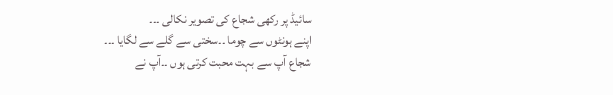سائیڈ پر رکھی شجاع کی تصویر نکالی ۔۔۔
اپنے ہونٹوں سے چوما ۔۔سختی سے گلے سے لگایا ۔۔۔
شجاع آپ سے بہت محبت کرتی ہوں ۔۔آپ نے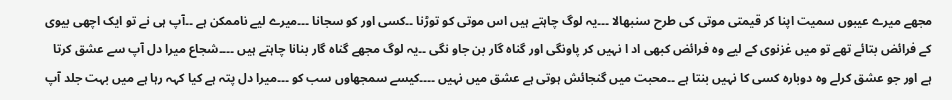مجھے میرے عیبوں سمیت اپنا کر قیمتی موتی کی طرح سنبھالا ۔۔۔یہ لوگ چاہتے ہیں اس موتی کو توڑنا ۔۔کسی اور کو سجانا ۔۔۔میرے لیے ناممکن ہے ۔۔آپ ہی نے تو ایک اچھی بیوی کے فرائض بتائے تھے تو میں غزنوی کے لیے وہ فرائض کبھی اد ا نہیں کر پاونگی اور گناہ گار بن جاو نگی ۔۔یہ لوگ مجھے گناہ گار بنانا چاہتے ہیں ۔۔۔۔شجاع میرا دل آپ سے عشق کرتا ہے اور جو عشق کرلے وہ دوبارہ کسی کا نہیں بنتا ہے ۔۔محبت میں گنجائش ہوتی ہے عشق میں نہیں ۔۔۔۔کیسے سمجھاوں سب کو ۔۔۔میرا دل پتہ ہے کیا کہہ رہا ہے میں بہت جلد آپ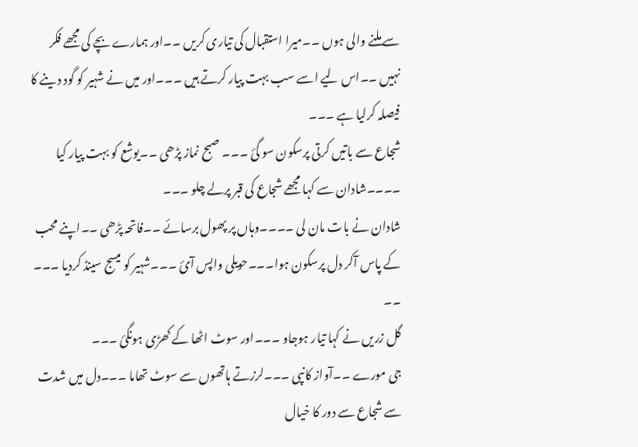سے ملنے والی ہوں ۔۔میرا استقبال کی تیاری کریں ۔۔اور ہمارے بچے کی مجھے فکر نہیں ۔۔اس لیے اسے سب بہت پیار کرتے ہیں ۔۔۔اور میں نے شہیر کو گود دینے کا فیصلہ کرلیا ہے ۔۔۔
شجاع سے باتیں کرتی پرسکون سو گئ ۔۔۔ صبح نماز پڑھی ۔۔یوشع کو بہت پیار کیا ۔۔۔۔شادان سے کہا مجھے شجاع کی قبر پرلے چلو ۔۔۔
شادان نے بات مان لی ۔۔۔۔وہاں پر پھول برسائے ۔۔فاتحہ پڑھی ۔۔اپنے محب کے پاس آکر دل پرسکون ہوا۔۔۔حویلی واپس آئ ۔۔۔شہیر کو میسج سینڈ کردیا ۔۔۔ ۔۔
گل زریں نے کہا تیار ہوجاو ۔۔۔اور سوٹ اٹھا کے کھڑی ہونگئ ۔۔۔
جی مورے ۔۔آواز کانپی ۔۔۔لرزتے ہاتھوں سے سوٹ تھاما ۔۔۔دل میں شدت سے شجاع سے دور کا خیال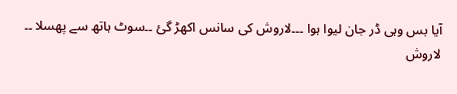آیا بس وہی ڈر جان لیوا ہوا ۔۔۔لاروش کی سانس اکھڑ گئ ۔۔سوٹ ہاتھ سے پھسلا ۔۔
لاروش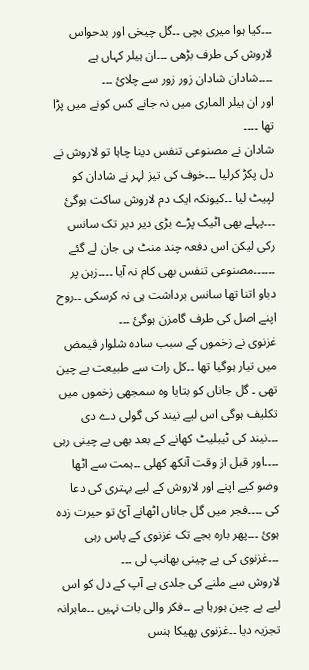۔۔۔کیا ہوا میری بچی ۔۔گل چیخی اور بدحواس لاروش کی طرف بڑھی ۔۔۔ان ہیلر کہاں ہے ۔۔۔۔شادان شادان زور زور سے چلائ ۔۔۔
اور ان ہیلر الماری میں نہ جانے کس کونے میں پڑا تھا ۔۔۔۔
شادان نے مصنوعی تنفس دینا چاہا تو لاروش نے دل پکڑ کرلیا ۔۔۔خوف کی تیز لہر نے شادان کو لپیٹ لیا ۔۔کیونکہ ایک دم لاروش ساکت ہوگئ ۔۔۔پہلے بھی اٹیک پڑے بڑی دیر دیر تک سانس رکی لیکن اس دفعہ چند منٹ ہی جان لے گئے ۔۔۔۔۔۔مصنوعی تنفس بھی کام نہ آیا ۔۔۔۔زہن پر دباو اتنا تھا سانس برداشت ہی نہ کرسکی ۔۔روح اپنے اصل کی طرف گامزن ہوگئ ۔۔۔
غزنوی نے زخموں کے سبب سادہ شلوار قیمض میں تیار ہوگیا تھا ۔۔کل رات سے طبیعت بے چین تھی ۔ گل جاناں کو بتایا وہ سمجھی زخموں میں تکلیف ہوگی اس لیے نیند کی گولی دے دی ۔۔۔نیند کی ٹیبلیٹ کھانے کے بعد بھی بے چینی رہی ۔۔۔۔اور قبل از وقت آنکھ کھلی ۔۔ہمت سے اٹھا وضو کیے اپنے اور لاروش کے لیے بہتری کی دعا کی ۔۔۔۔فجر میں گل جاناں اٹھانے آئ تو حیرت زدہ ہوئ ۔۔۔پھر بارہ بجے تک غزنوی کے پاس رہی ۔۔۔غزنوی کی بے چینی بھانپ لی ۔۔۔
لاروش سے ملنے کی جلدی ہے آپ کے دل کو اس لیے بے چین ہورہا ہے ۔۔فکر والی بات نہیں ۔۔ماہرانہ تجزیہ دیا ۔۔غزنوی پھیکا ہنس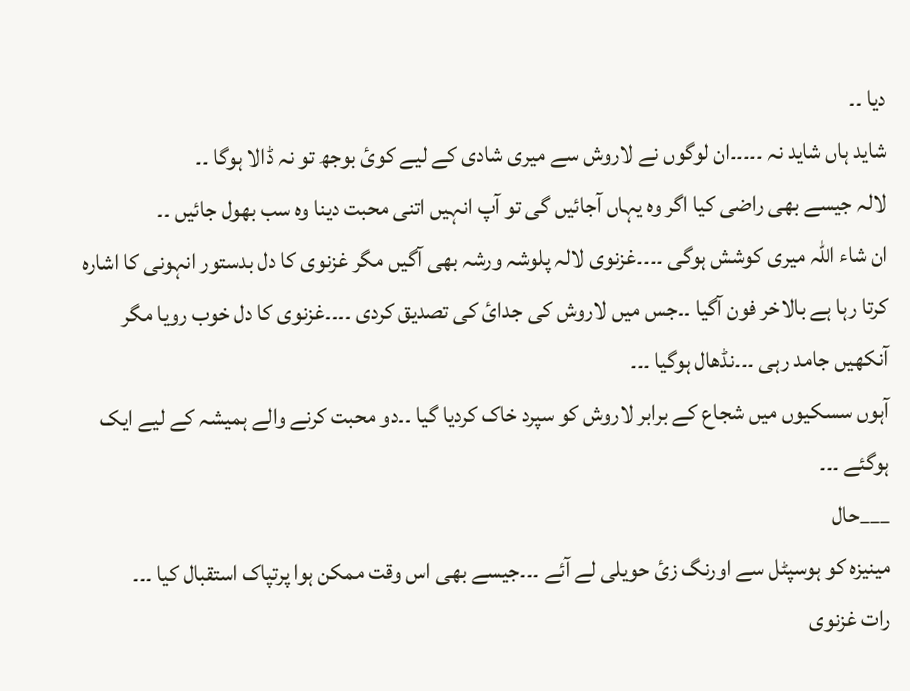دیا ۔۔
شاید ہاں شاید نہ ۔۔۔۔۔ان لوگوں نے لاروش سے میری شادی کے لیے کوئ بوجھ تو نہ ڈالا ہوگا ۔۔
لالہ جیسے بھی راضی کیا اگر وہ یہاں آجائیں گی تو آپ انہیں اتنی محبت دینا وہ سب بھول جائیں ۔۔
ان شاء اللّہ میری کوشش ہوگی ۔۔۔۔غزنوی لالہ پلوشہ ورشہ بھی آگیں مگر غزنوی کا دل بدستور انہونی کا اشارہ کرتا رہا ہے بالاخر فون آگیا ۔۔جس میں لاروش کی جدائ کی تصدیق کردی ۔۔۔۔غزنوی کا دل خوب رویا مگر آنکھیں جامد رہی ۔۔۔نڈھال ہوگیا ۔۔۔
آہوں سسکیوں میں شجاع کے برابر لاروش کو سپرد خاک کردیا گیا ۔۔دو محبت کرنے والے ہمیشہ کے لیے ایک ہوگئے ۔۔۔
___حال
مینیزہ کو ہوسپٹل سے اورنگ زئ حویلی لے آئے ۔۔۔جیسے بھی اس وقت ممکن ہوا پرتپاک استقبال کیا ۔۔۔
رات غزنوی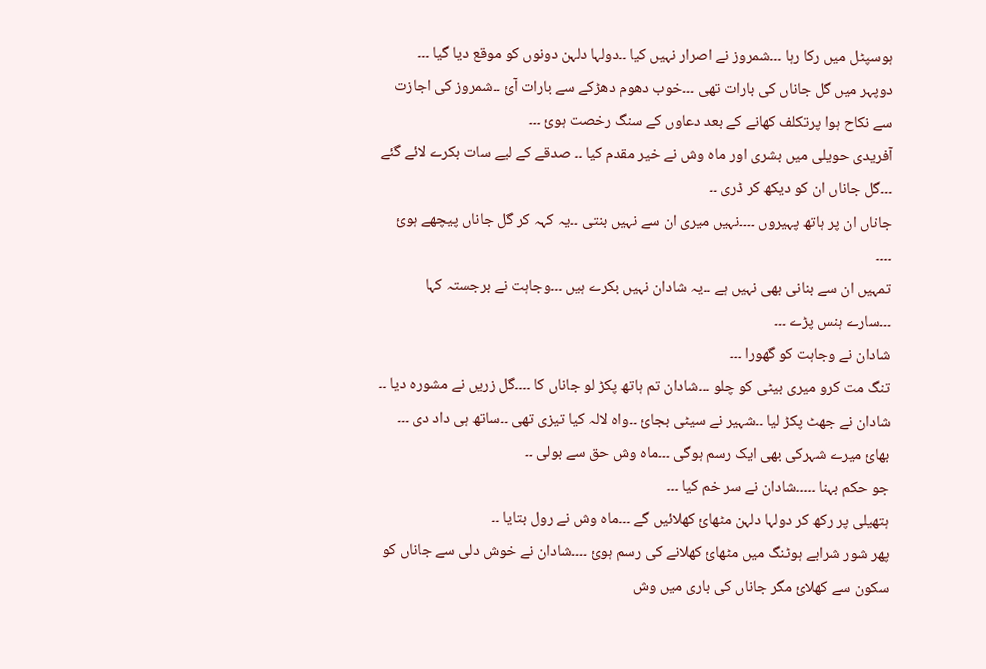ہوسپٹل میں رکا رہا ۔۔۔شمروز نے اصرار نہیں کیا ۔۔دولہا دلہن دونوں کو موقع دیا گیا ۔۔۔
دوپہر میں گل جاناں کی بارات تھی ۔۔۔خوب دھوم دھڑکے سے بارات آئ ۔۔شمروز کی اجازت سے نکاح ہوا پرتکلف کھانے کے بعد دعاوں کے سنگ رخصت ہوئ ۔۔۔
آفریدی حویلی میں بشری اور ماہ وش نے خیر مقدم کیا ۔۔ صدقے کے لیے سات بکرے لائے گئے ۔۔۔گل جاناں ان کو دیکھ کر ڈری ۔۔
جاناں ان پر ہاتھ پہیروں ۔۔۔۔نہیں میری ان سے نہیں بنتی ۔۔یہ کہہ کر گل جاناں پیچھے ہوئ ۔۔۔۔
تمہیں ان سے بنانی بھی نہیں ہے ۔۔یہ شادان نہیں بکرے ہیں ۔۔۔وجاہت نے برجستہ کہا ۔۔۔سارے ہنس پڑے ۔۔۔
شادان نے وجاہت کو گھورا ۔۔۔
تنگ مت کرو میری بیٹی کو چلو ۔۔۔شادان تم ہاتھ پکڑ لو جاناں کا ۔۔۔۔گل زریں نے مشورہ دیا ۔۔
شادان نے جھٹ پکڑ لیا ۔۔شہیر نے سیٹی بجائ ۔۔واہ لالہ کیا تیزی تھی ۔۔ساتھ ہی داد دی ۔۔۔
بھائ میرے شہرکی بھی ایک رسم ہوگی ۔۔۔ماہ وش حق سے بولی ۔۔
جو حکم بہنا ۔۔۔۔۔شادان نے سر خم کیا ۔۔۔
ہتھیلی پر رکھ کر دولہا دلہن مٹھائ کھلائیں گے ۔۔۔ماہ وش نے رول بتایا ۔۔
پھر شور شرابے ہوٹنگ میں مٹھائ کھلانے کی رسم ہوئ ۔۔۔۔شادان نے خوش دلی سے جاناں کو سکون سے کھلائ مگر جاناں کی باری میں وش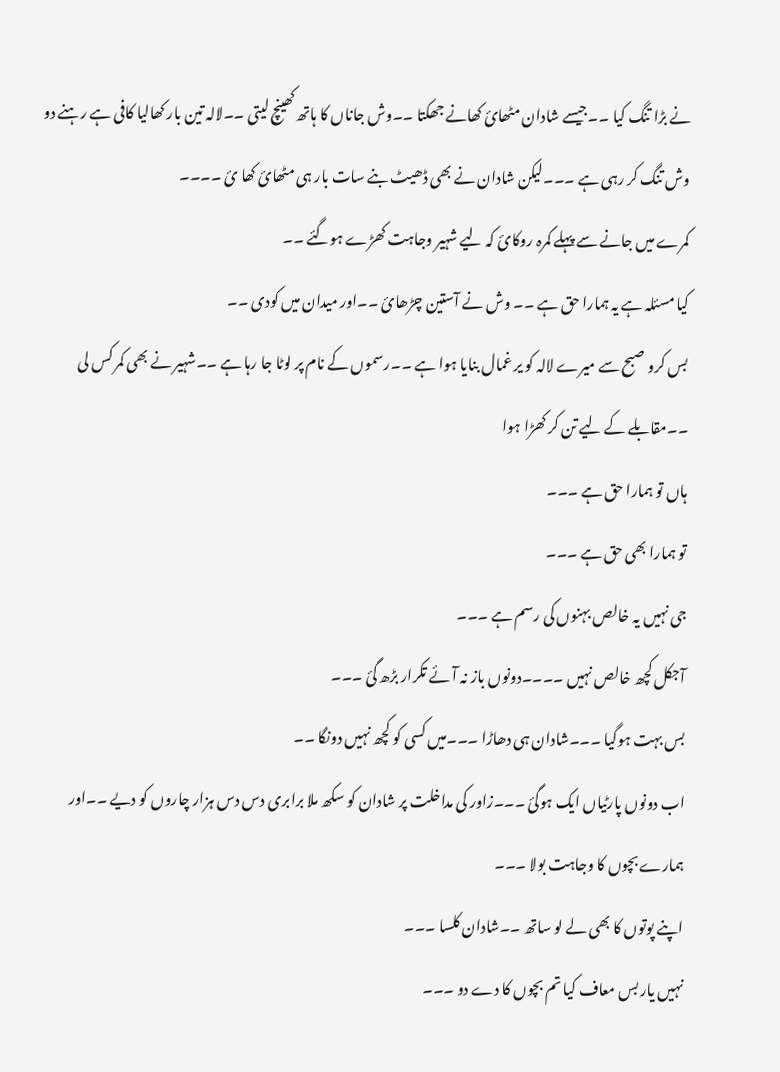نے بڑا تنگ کیا ۔۔جیسے شادان مٹھائ کھانے جھکتا ۔۔وش جاناں کا ہاتھ کھینچ لیتی ۔۔لالہ تین بار کھالیا کافی ہے رہنے دو وش تنگ کر رہی ہے ۔۔۔لیکن شادان نے بھی ڈھیٹ بنے سات بار ہی مٹھائ کھا ئ ۔۔۔۔
کمرے میں جانے سے پہلے کمرہ روکائ کہ لیے شہیر وجاہت کھڑے ہوگئے ۔۔
کیا مسئلہ ہے یہ ہمارا حق ہے ۔۔ وش نے آستین چڑھائ ۔۔اور میدان میں کودی ۔۔
بس کرو صبح سے میرے لالہ کو یر غمال بنایا ہوا ہے ۔۔رسموں کے نام پر لوٹا جا رہا ہے ۔۔شہیر نے بھی کمر کس لی ۔۔مقابلے کے لیے تن کر کھڑا ہوا
ہاں تو ہمارا حق ہے ۔۔۔
تو ہمارا بھی حق ہے ۔۔۔
جی نہیں یہ خالص بہنوں کی رسم ہے ۔۔۔
آجکل کچھ خالص نہیں ۔۔۔۔دونوں باز نہ آئے تکرار بڑھ گئ ۔۔۔
بس بہت ہوگیا ۔۔۔شادان ہی دھاڑا ۔۔۔میں کسی کو کچھ نہیں دونگا ۔۔
اب دونوں پارٹیاں ایک ہوگئ ۔۔۔زاور کی مداخلت پر شادان کو سکھ ملا برابری دس دس ہزار چاروں کو دیے ۔۔اور ہمارے بچوں کا وجاہت بولا ۔۔۔
اپنے پوتوں کا بھی لے لو ساتھ ۔۔شادان کلسا ۔۔۔
نہیں یار بس معاف کیا تم بچوں کا دے دو ۔۔۔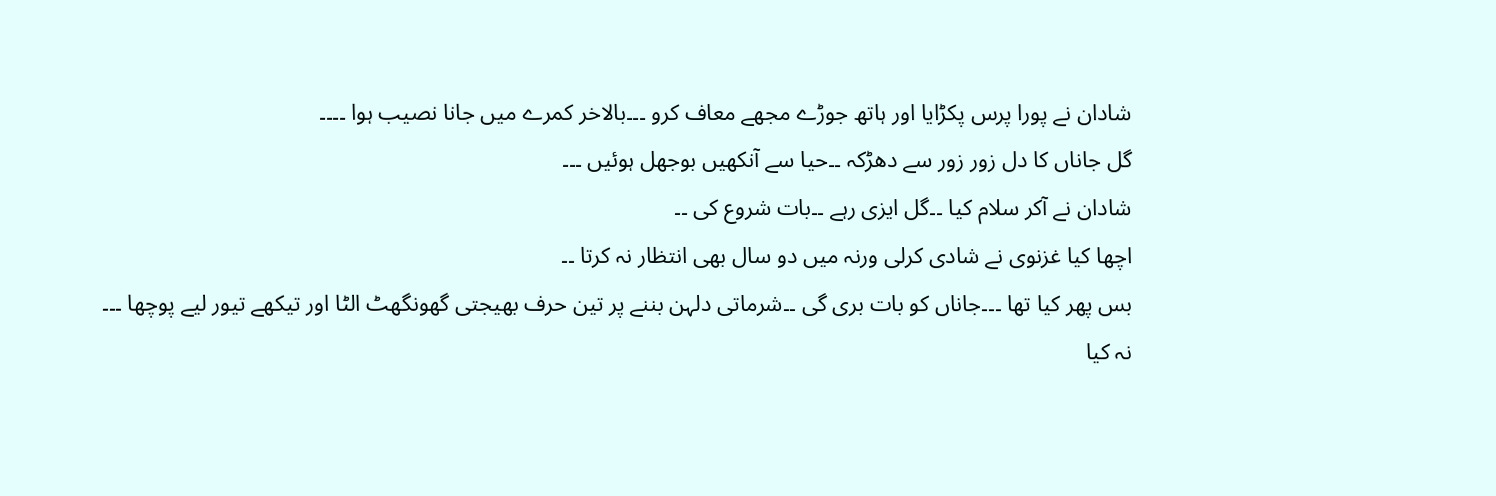شادان نے پورا پرس پکڑایا اور ہاتھ جوڑے مجھے معاف کرو ۔۔۔بالاخر کمرے میں جانا نصیب ہوا ۔۔۔۔
گل جاناں کا دل زور زور سے دھڑکہ ۔۔حیا سے آنکھیں بوجھل ہوئیں ۔۔۔
شادان نے آکر سلام کیا ۔۔گل ایزی رہے ۔۔بات شروع کی ۔۔
اچھا کیا غزنوی نے شادی کرلی ورنہ میں دو سال بھی انتظار نہ کرتا ۔۔
بس پھر کیا تھا ۔۔۔جاناں کو بات بری گی ۔۔شرماتی دلہن بننے پر تین حرف بھیجتی گھونگھٹ الٹا اور تیکھے تیور لیے پوچھا ۔۔۔
نہ کیا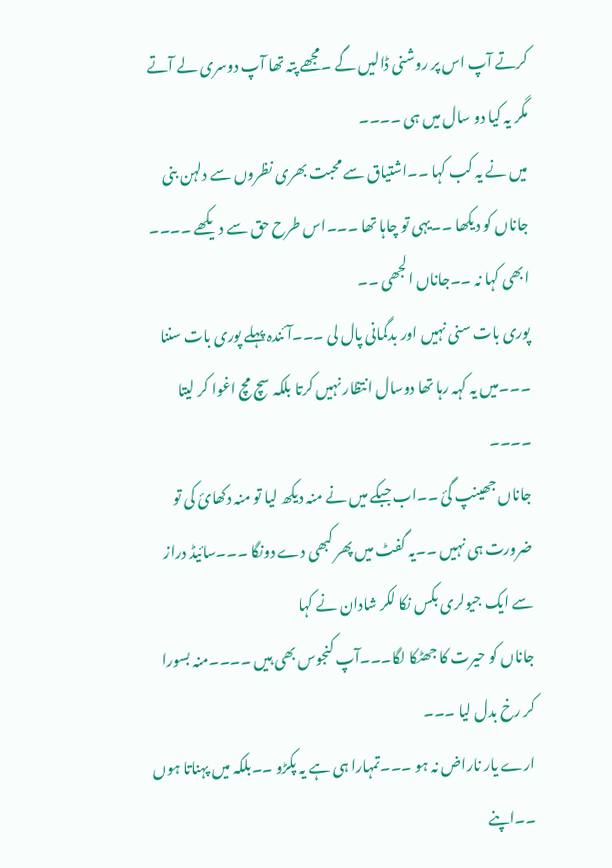کرتے آپ اس پر روشنی ڈالیں گے ۔مجھے پتہ تھا آپ دوسری لے آتے مگر یہ کیا دو سال میں ہی ۔۔۔۔
میں نے یہ کب کہا ۔۔اشتیاق سے محبت بھری نظروں سے دلہن بنی جاناں کو دیکھا ۔۔یہی تو چاہا تھا ۔۔۔اس طرح حق سے دیکھے ۔۔۔۔
ابھی کہا نہ ۔۔جاناں الجھی ۔۔
پوری بات سنی نہیں اور بدگمانی پال لی ۔۔۔آئندہ پہلے پوری بات سننا ۔۔۔میں یہ کہہ رہا تھا دوسال انتظار نہیں کرتا بلکہ سچ مچ اغوا کر لیتا ۔۔۔۔
جاناں جھینپ گئ ۔۔اب جبکے میں نے منہ دیکھ لیا تو منہ دکھائ کی تو ضرورت ہی نہیں ۔۔یہ گفٹ میں پھر کبھی دے دونگا ۔۔۔سائیڈ دراز سے ایک جیولری بکس نکا لکر شادان نے کہا
جاناں کو حیرت کا جھٹکا لگا۔۔۔آپ کنجوس بھی ہیں ۔۔۔۔منہ بسورا کر رخ بدل لیا ۔۔۔
ارے یار ناراض نہ ہو ۔۔۔تمہارا ہی ہے یہ پکڑو ۔۔بلکہ میں پہناتا ہوں ۔۔اپنے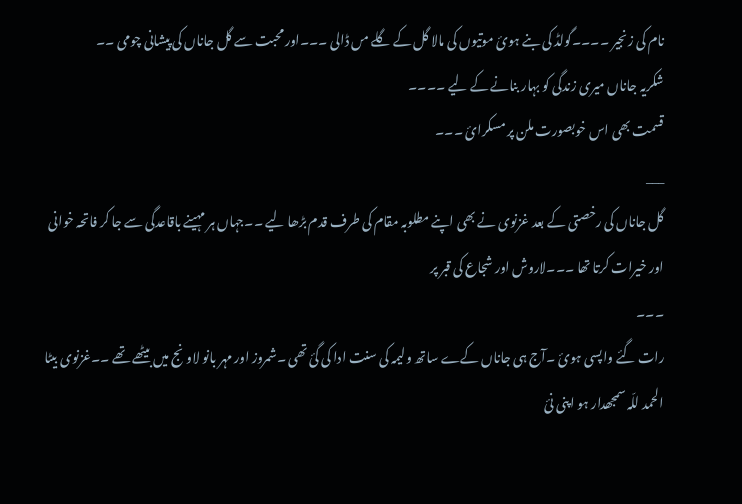نام کی زنجیر ۔۔۔۔گولڈ کی بنے ہوئ موتیوں کی مالا گل کے گلے مں ڈالی ۔۔۔اور محبت سے گل جاناں کی پیشانی چومی ۔۔
شکریہ جاناں میری زندگی کو بہار بنانے کے لیے ۔۔۔۔
قسمت بھی اس خوبصورت ملن پر مسکرائ ۔۔۔
___
گل جاناں کی رخصتی کے بعد غزنوی نے بھی اپنے مطلوبہ مقام کی طرف قدم بڑھا لیے ۔۔جہاں ہر مہینے باقاعدگی سے جا کر فاتحہ خوانی اور خیرات کرتا تھا ۔۔۔لاروش اور شجاع کی قبر پر
۔۔۔
رات گئے واپسی ہوئ ۔آج ہی جاناں کےے ساتھ ولیمہ کی سنت ادا کی گئ تھی ۔شمروز اور مہر بانو لاونج میں بیٹھے تھے ۔۔غزنوی بیٹا الحمد للّہ سمجھدار ہو اپنی نئ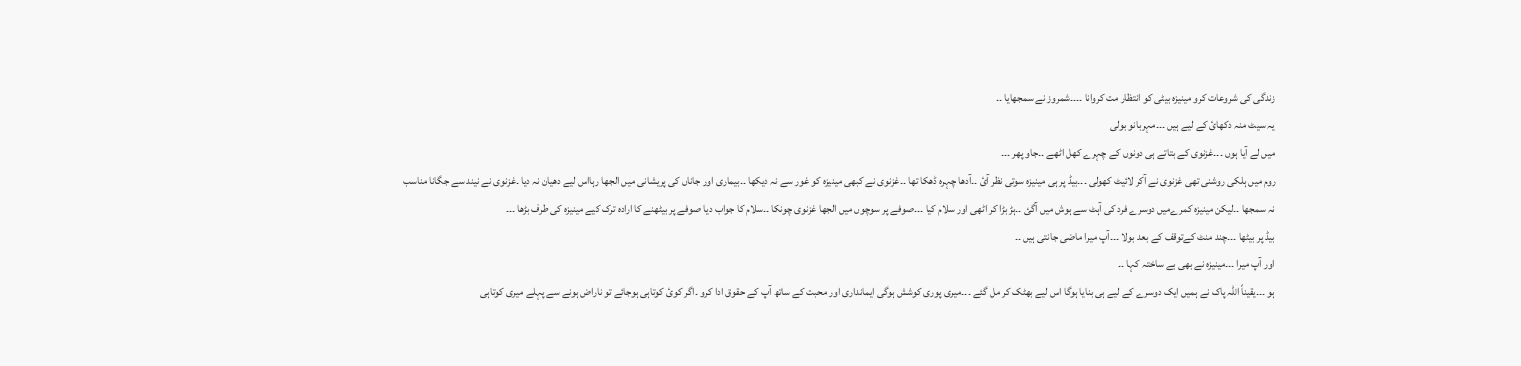زندگی کی شروعات کرو مینیزہ بیٹی کو انتظار مت کروانا ۔۔۔۔شمروز نے سمجھایا ۔۔
یہ سیٹ منہ دکھائ کے لیے ہیں ۔۔۔مہربانو بولی
میں لے آیا ہوں ۔۔۔غزنوی کے بتاتے ہی دونوں کے چہرے کھل اٹھے ۔۔جاو پھر ۔۔۔
روم میں ہلکی روشنی تھی غزنوی نے آکر لائیٹ کھولی ۔۔۔بیڈ پر ہی مینیزہ سوتی نظر آئ ۔۔آدھا چہرہ ڈھکا تھا ۔۔غزنوی نے کبھی مینیزہ کو غور سے نہ دیکھا ۔۔بیماری اور جاناں کی پریشانی میں الجھا رہااس لیے دھیان نہ دیا ۔غزنوی نے نیند سے جگانا مناسب نہ سمجھا ۔۔لیکن مینیزہ کمرےمیں دوسرے فرد کی آہٹ سے ہوش میں آگئ ۔۔ہڑ بڑا کر اٹھی اور سلام کیا ۔۔۔صوفے پر سوچوں میں الجھا غزنوی چونکا ۔۔سلام کا جواب دیا صوفے پر بیٹھنے کا ارادہ ترک کیے مینیزہ کی طرف بڑھا ۔۔۔
بیڈ پر بیٹھا ۔۔۔چند منٹ کےتوقف کے بعد بولا ۔۔۔آپ میرا ماضی جانتی ہیں ۔۔
اور آپ میرا ۔۔۔مینیزہ نے بھی بے ساختہ کہا ۔۔
ہو ۔۔۔یقیناً اللّہ پاک نے ہمیں ایک دوسرے کے لیے ہی بنایا ہوگا اس لیے بھٹک کر مل گئے ۔۔۔میری پوری کوشش ہوگی ایمانداری اور محبت کے ساتھ آپ کے حقوق ادا کرو ۔اگر کوئ کوتاہی ہوجائے تو ناراض ہونے سے پہلے میری کوتاہی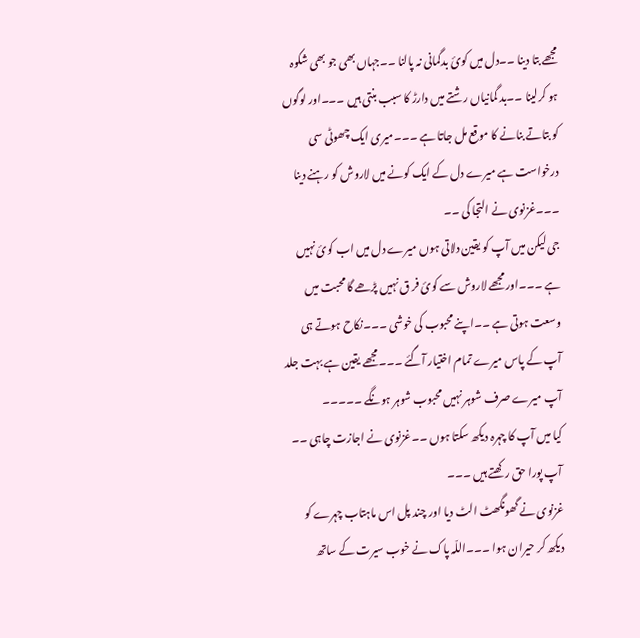مجھے بتا دینا ۔۔دل میں کوئ بدگمانی نہ پالنا ۔۔جہاں بھی جو بھی شکوہ ہو کرلینا ۔۔بد گمانیاں رشتے میں دارڑ کا سبب بنتی ہیں ۔۔۔اور لوگوں کو بتاتے بنانے کا موقع مل جاتا ہے ۔۔۔میری ایک چھوٹی سی درخواست ہے میرے دل کے ایک کونے میں لاروش کو رہنے دینا ۔۔۔غزنوی نے التجا کی ۔۔
جی لیکن میں آپ کو یقین دلاتی ہوں میرے دل میں اب کوئ نہیں ہے ۔۔۔اور مجھے لاروش سے کوئ فر ق نہیں پڑھے گا محبت میں وسعت ہوتی ہے ۔۔اپنے محبوب کی خوشی ۔۔۔نکاح ہوتے ہی آپ کے پاس میرے تمام اختیار آگئے ۔۔۔مجھے یقین ہے بہت جلد آپ میرے صرف شوہر نہیں محبوب شوہر ہونگے ۔۔۔۔۔
کیا میں آپ کا چہرہ دیکھ سکتا ہوں ۔۔غزنوی نے اجازت چاہی ۔۔
آپ پورا حق رکھتے ہیں ۔۔۔
غزنوی نے گھونگھٹ الٹ دیا اور چند پل اس ماہتاب چہرے کو دیکھ کر حیران ہوا ۔۔۔اللّہ پاک نے خوب سیرت کے ساتھ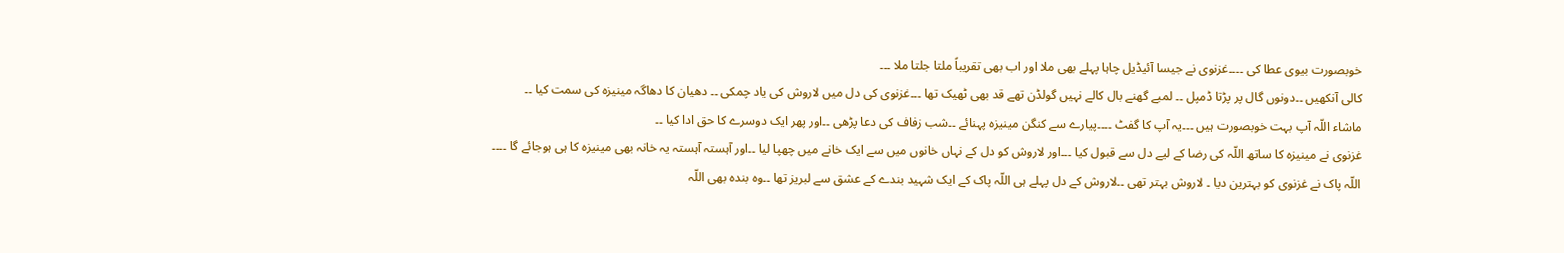خوبصورت بیوی عطا کی ۔۔۔۔غزنوی نے جیسا آئیڈیل چاہا پہلے بھی ملا اور اب بھی تقریباً ملتا جلتا ملا ۔۔۔
کالی آنکھیں ۔۔دونوں گال پر پڑتا ڈمپل ۔۔ لمبے گھنے بال کالے نہیں گولڈن تھے قد بھی ٹھیک تھا ۔۔۔غزنوی کی دل میں لاروش کی یاد چمکی ۔۔ دھیان کا دھاگہ مینیزہ کی سمت کیا ۔۔
ماشاء اللّہ آپ بہت خوبصورت ہیں ۔۔۔یہ آپ کا گفٹ ۔۔۔۔پیارے سے کنگن مینیزہ پہنائے ۔۔شب زفاف کی دعا پڑھی ۔۔اور پھر ایک دوسرے کا حق ادا کیا ۔۔
غزنوی نے مینیزہ کا ساتھ اللّہ کی رضا کے لیے دل سے قبول کیا ۔۔۔اور لاروش کو دل کے نہاں خانوں میں سے ایک خانے میں چھپا لیا ۔۔اور آہستہ آہستہ یہ خانہ بھی مینیزہ کا ہی ہوجائے گا ۔۔۔۔
اللّہ پاک نے غزنوی کو بہترین دیا ۔ لاروش بہتر تھی ۔۔لاروش کے دل پہلے ہی اللّہ پاک کے ایک شہید بندے کے عشق سے لبریز تھا ۔۔وہ بندہ بھی اللّہ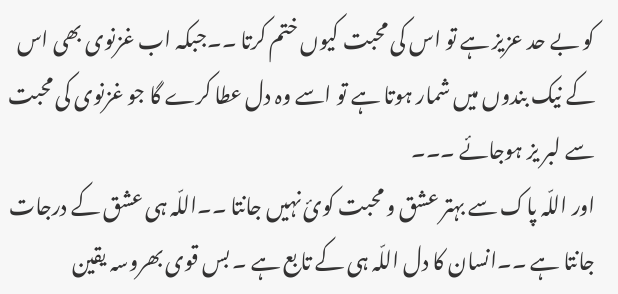کو بے حد عزیز ہے تو اس کی محبت کیوں ختم کرتا ۔۔جبکہ اب غزنوی بھی اس کے نیک بندوں میں شمار ہوتا ہے تو اسے وہ دل عطا کرے گا جو غزنوی کی محبت سے لبر یز ہوجائے ۔۔۔
اور اللّہ پاک سے بہتر عشق و محبت کوئ نہیں جانتا ۔۔اللّہ ہی عشق کے درجات جانتا ہے ۔۔انسان کا دل اللّہ ہی کے تابع ہے ۔ بس قوی بھروسہ یقین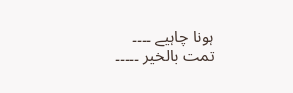ہونا چاہیے ۔۔۔۔
تمت بالخیر ۔۔۔۔۔